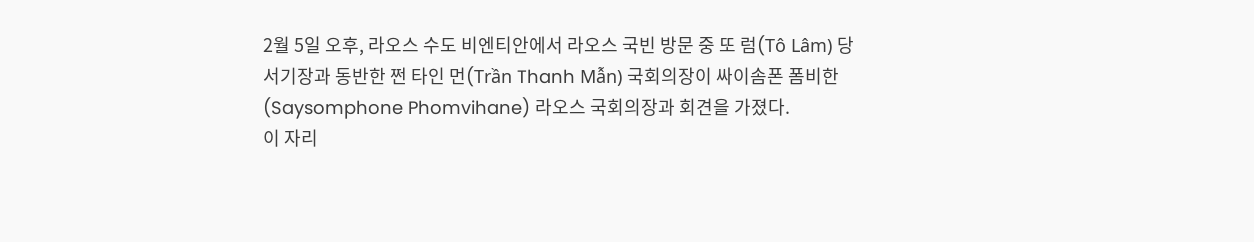2월 5일 오후, 라오스 수도 비엔티안에서 라오스 국빈 방문 중 또 럼(Tô Lâm) 당 서기장과 동반한 쩐 타인 먼(Trần Thanh Mẫn) 국회의장이 싸이솜폰 폼비한(Saysomphone Phomvihane) 라오스 국회의장과 회견을 가졌다.
이 자리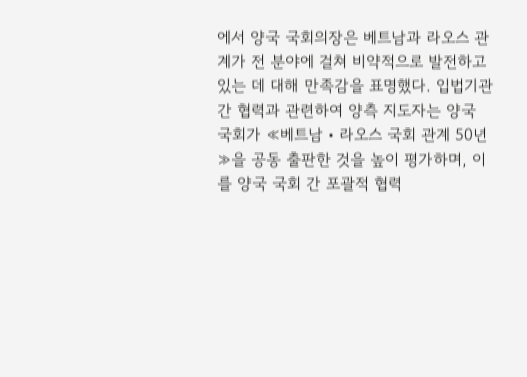에서 양국 국회의장은 베트남과 라오스 관계가 전 분야에 걸쳐 비약적으로 발전하고 있는 데 대해 만족감을 표명했다. 입법기관 간 협력과 관련하여 양측 지도자는 양국 국회가 ≪베트남‧라오스 국회 관계 50년≫을 공동 출판한 것을 높이 평가하며, 이를 양국 국회 간 포괄적 협력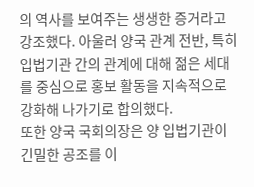의 역사를 보여주는 생생한 증거라고 강조했다. 아울러 양국 관계 전반, 특히 입법기관 간의 관계에 대해 젊은 세대를 중심으로 홍보 활동을 지속적으로 강화해 나가기로 합의했다.
또한 양국 국회의장은 양 입법기관이 긴밀한 공조를 이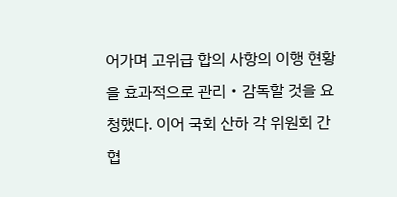어가며 고위급 합의 사항의 이행 현황을 효과적으로 관리‧감독할 것을 요청했다. 이어 국회 산하 각 위원회 간 협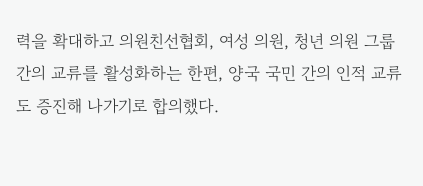력을 확대하고 의원친선협회, 여성 의원, 청년 의원 그룹 간의 교류를 활성화하는 한편, 양국 국민 간의 인적 교류도 증진해 나가기로 합의했다.